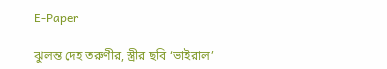E-Paper

ঝুলন্ত দেহ তরুণীর, স্ত্রীর ছবি ‘ভাইরাল’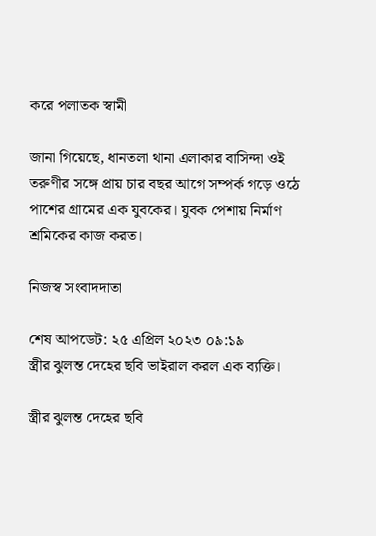করে পলাতক স্বামী

জানা গিয়েছে, ধানতলা থানা এলাকার বাসিন্দা ওই তরুণীর সঙ্গে প্রায় চার বছর আগে সম্পর্ক গড়ে ওঠে পাশের গ্রামের এক যুবকের। যুবক পেশায় নির্মাণ শ্রমিকের কাজ করত।

নিজস্ব সংবাদদাতা

শেষ আপডেট: ২৫ এপ্রিল ২০২৩ ০৯:১৯
স্ত্রীর ঝুলন্ত দেহের ছবি ভাইরাল করল এক ব্যক্তি।

স্ত্রীর ঝুলন্ত দেহের ছবি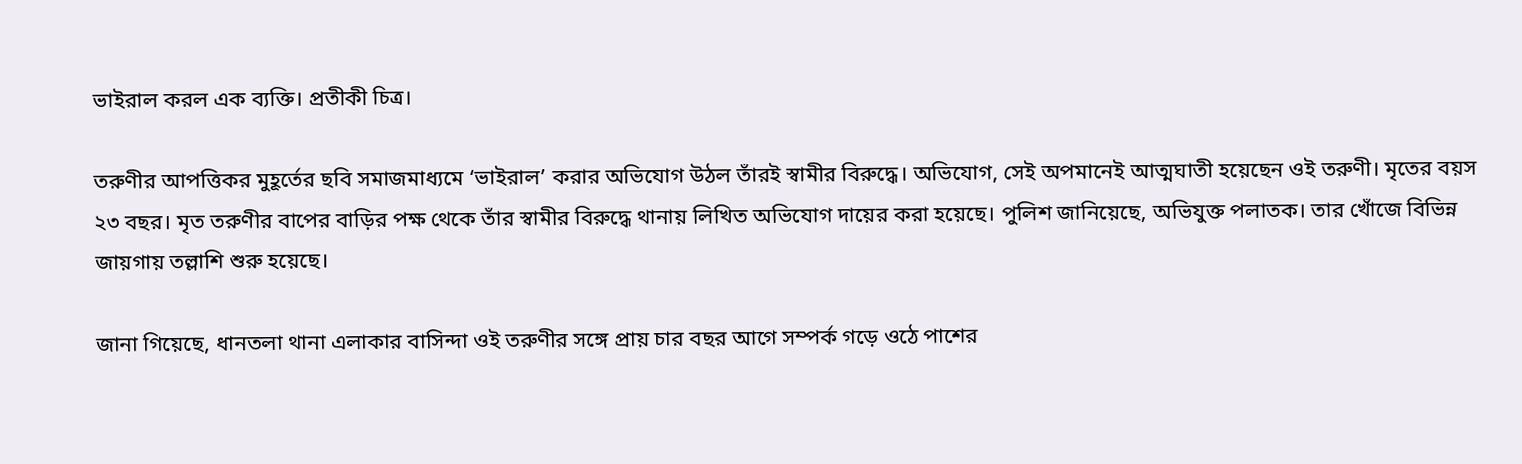ভাইরাল করল এক ব্যক্তি। প্রতীকী চিত্র।

তরুণীর আপত্তিকর মুহূর্তের ছবি সমাজমাধ্যমে ‘ভাইরাল’ করার অভিযোগ উঠল তাঁরই স্বামীর বিরুদ্ধে। অভিযোগ, সেই অপমানেই আত্মঘাতী হয়েছেন ওই তরুণী। মৃতের বয়স ২৩ বছর। মৃত তরুণীর বাপের বাড়ির পক্ষ থেকে তাঁর স্বামীর বিরুদ্ধে থানায় লিখিত অভিযোগ দায়ের করা হয়েছে। পুলিশ জানিয়েছে, অভিযুক্ত পলাতক। তার খোঁজে বিভিন্ন জায়গায় তল্লাশি শুরু হয়েছে।

জানা গিয়েছে, ধানতলা থানা এলাকার বাসিন্দা ওই তরুণীর সঙ্গে প্রায় চার বছর আগে সম্পর্ক গড়ে ওঠে পাশের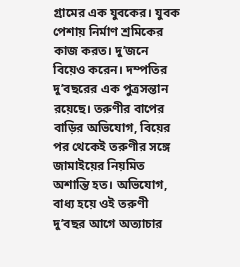গ্রামের এক যুবকের। যুবক পেশায় নির্মাণ শ্রমিকের কাজ করত। দু’জনে বিয়েও করেন। দম্পতির দু’বছরের এক পুত্রসন্তান রয়েছে। তরুণীর বাপের বাড়ির অভিযোগ, বিয়ের পর থেকেই তরুণীর সঙ্গে জামাইয়ের নিয়মিত অশান্তি হত। অভিযোগ, বাধ্য হয়ে ওই তরুণী দু’বছর আগে অত্যাচার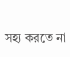সহ্য করতে না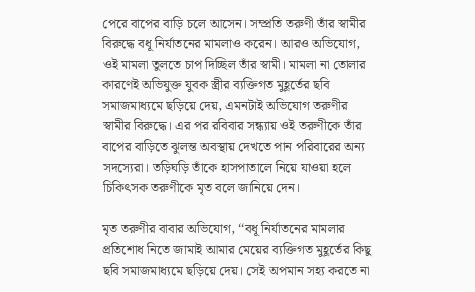পেরে বাপের বাড়ি চলে আসেন। সম্প্রতি তরুণী তাঁর স্বামীর বিরুদ্ধে বধূ নির্যাতনের মামলাও করেন। আরও অভিযোগ, ওই মামলা তুলতে চাপ দিচ্ছিল তাঁর স্বামী। মামলা না তোলার কারণেই অভিযুক্ত যুবক স্ত্রীর ব্যক্তিগত মুহূর্তের ছবি সমাজমাধ্যমে ছড়িয়ে দেয়, এমনটাই অভিযোগ তরুণীর স্বামীর বিরুদ্ধে। এর পর রবিবার সন্ধ্যায় ওই তরুণীকে তাঁর বাপের বাড়িতে ঝুলন্ত অবস্থায় দেখতে পান পরিবারের অন্য সদস্যেরা। তড়িঘড়ি তাঁকে হাসপাতালে নিয়ে যাওয়া হলে চিকিৎসক তরুণীকে মৃত বলে জানিয়ে দেন।

মৃত তরুণীর বাবার অভিযোগ, ‘‘বধূ নির্যাতনের মামলার প্রতিশোধ নিতে জামাই আমার মেয়ের ব্যক্তিগত মুহূর্তের কিছু ছবি সমাজমাধ্যমে ছড়িয়ে দেয়। সেই অপমান সহ্য করতে না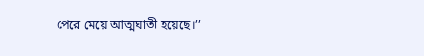পেরে মেয়ে আত্মঘাতী হয়েছে।’’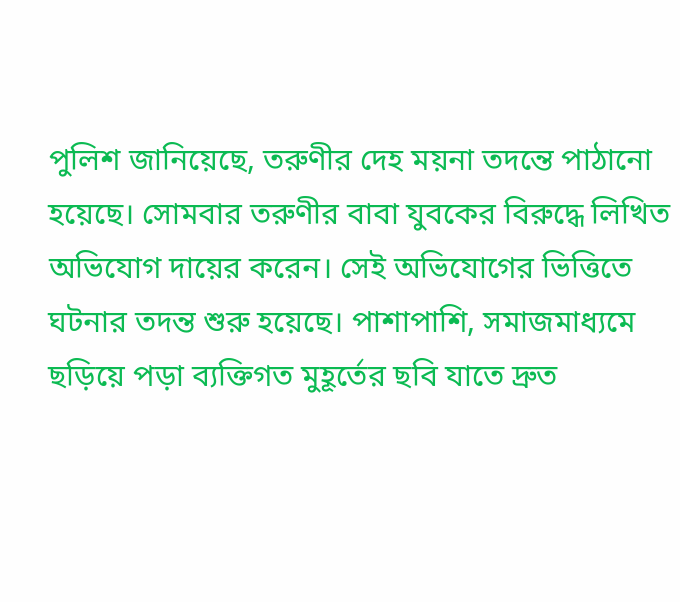পুলিশ জানিয়েছে, তরুণীর দেহ ময়না তদন্তে পাঠানো হয়েছে। সোমবার তরুণীর বাবা যুবকের বিরুদ্ধে লিখিত অভিযোগ দায়ের করেন। সেই অভিযোগের ভিত্তিতে ঘটনার তদন্ত শুরু হয়েছে। পাশাপাশি, সমাজমাধ্যমে ছড়িয়ে পড়া ব্যক্তিগত মুহূর্তের ছবি যাতে দ্রুত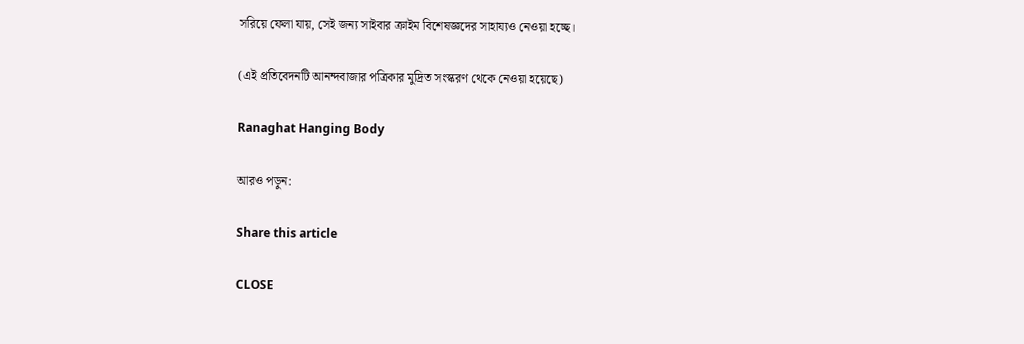সরিয়ে ফেলা যায়, সেই জন্য সাইবার ক্রাইম বিশেষজ্ঞদের সাহায্যও নেওয়া হচ্ছে।

(এই প্রতিবেদনটি আনন্দবাজার পত্রিকার মুদ্রিত সংস্করণ থেকে নেওয়া হয়েছে)

Ranaghat Hanging Body

আরও পড়ুন:

Share this article

CLOSE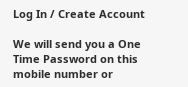Log In / Create Account

We will send you a One Time Password on this mobile number or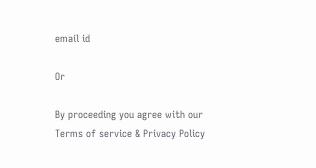email id

Or

By proceeding you agree with our Terms of service & Privacy Policy